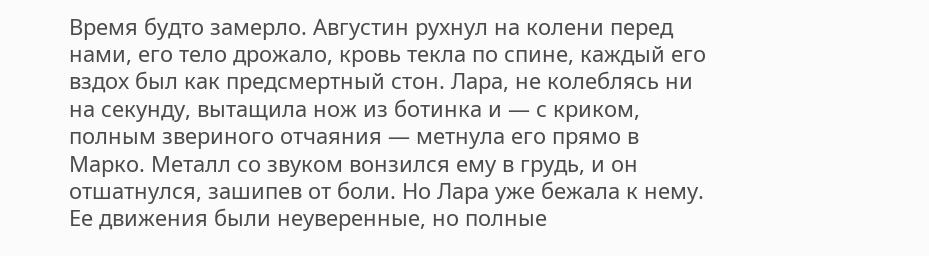Время будто замерло. Августин рухнул на колени перед нами, его тело дрожало, кровь текла по спине, каждый его вздох был как предсмертный стон. Лара, не колеблясь ни на секунду, вытащила нож из ботинка и — с криком, полным звериного отчаяния — метнула его прямо в Марко. Металл со звуком вонзился ему в грудь, и он отшатнулся, зашипев от боли. Но Лара уже бежала к нему. Ее движения были неуверенные, но полные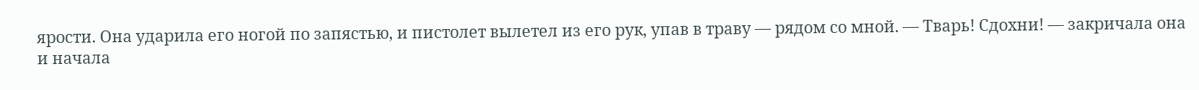ярости. Она ударила его ногой по запястью, и пистолет вылетел из его рук, упав в траву — рядом со мной. — Тварь! Сдохни! — закричала она и начала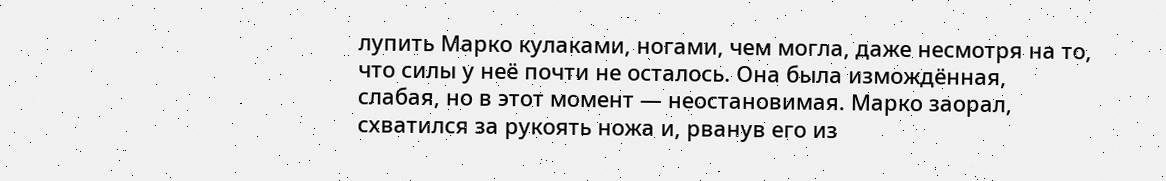лупить Марко кулаками, ногами, чем могла, даже несмотря на то, что силы у неё почти не осталось. Она была измождённая, слабая, но в этот момент — неостановимая. Марко заорал, схватился за рукоять ножа и, рванув его из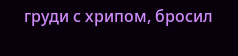груди с хрипом, бросил